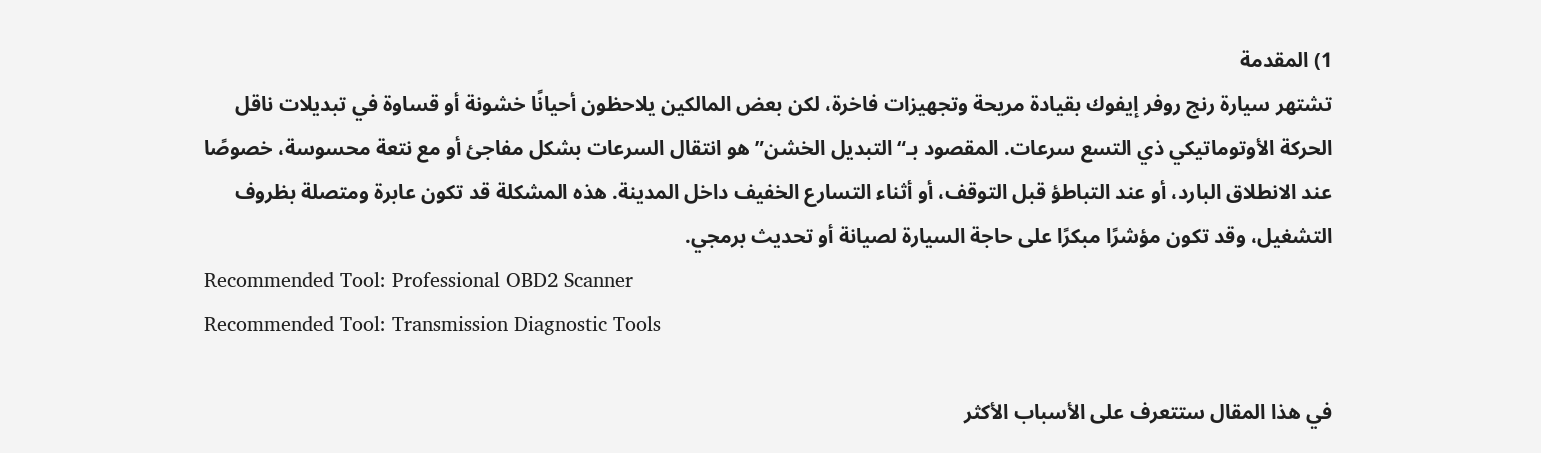1) المقدمة
تشتهر سيارة رنج روفر إيفوك بقيادة مريحة وتجهيزات فاخرة، لكن بعض المالكين يلاحظون أحيانًا خشونة أو قساوة في تبديلات ناقل الحركة الأوتوماتيكي ذي التسع سرعات. المقصود بـ“التبديل الخشن” هو انتقال السرعات بشكل مفاجئ أو مع نتعة محسوسة، خصوصًا عند الانطلاق البارد، أو عند التباطؤ قبل التوقف، أو أثناء التسارع الخفيف داخل المدينة. هذه المشكلة قد تكون عابرة ومتصلة بظروف التشغيل، وقد تكون مؤشرًا مبكرًا على حاجة السيارة لصيانة أو تحديث برمجي.
Recommended Tool: Professional OBD2 Scanner
Recommended Tool: Transmission Diagnostic Tools

في هذا المقال ستتعرف على الأسباب الأكثر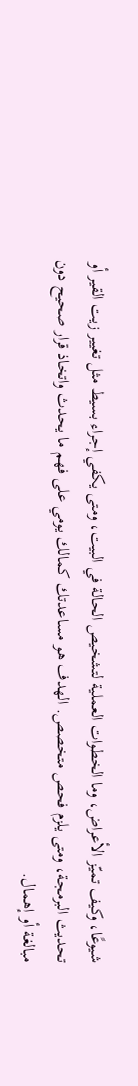شيوعًا، وكيف تميّز الأعراض، وما الخطوات العملية لتشخيص الحالة في البيت، ومتى يكفي إجراء بسيط مثل تغيير زيت القير أو تحديث البرمجة، ومتى يلزم فحص متخصص. الهدف هو مساعدتك كمالك يومي على فهم ما يحدث واتخاذ قرار صحيح دون مبالغة أو إهمال.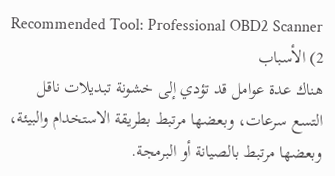Recommended Tool: Professional OBD2 Scanner
2) الأسباب
هناك عدة عوامل قد تؤدي إلى خشونة تبديلات ناقل التسع سرعات، وبعضها مرتبط بطريقة الاستخدام والبيئة، وبعضها مرتبط بالصيانة أو البرمجة.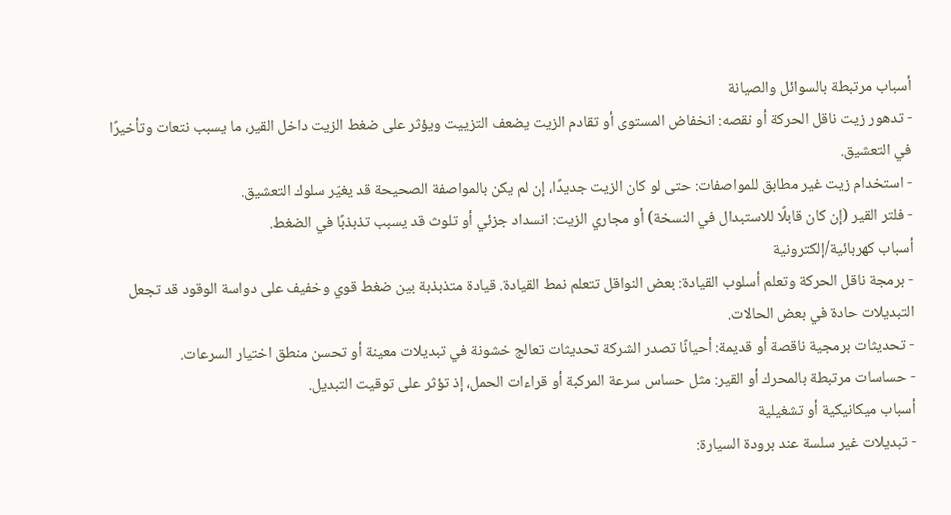أسباب مرتبطة بالسوائل والصيانة
- تدهور زيت ناقل الحركة أو نقصه: انخفاض المستوى أو تقادم الزيت يضعف التزييت ويؤثر على ضغط الزيت داخل القير، ما يسبب نتعات وتأخيرًا في التعشيق.
- استخدام زيت غير مطابق للمواصفات: حتى لو كان الزيت جديدًا، إن لم يكن بالمواصفة الصحيحة قد يغيّر سلوك التعشيق.
- فلتر القير (إن كان قابلًا للاستبدال في النسخة) أو مجاري الزيت: انسداد جزئي أو تلوث قد يسبب تذبذبًا في الضغط.
أسباب كهربائية/إلكترونية
- برمجة ناقل الحركة وتعلم أسلوب القيادة: بعض النواقل تتعلم نمط القيادة. قيادة متذبذبة بين ضغط قوي وخفيف على دواسة الوقود قد تجعل التبديلات حادة في بعض الحالات.
- تحديثات برمجية ناقصة أو قديمة: أحيانًا تصدر الشركة تحديثات تعالج خشونة في تبديلات معينة أو تحسن منطق اختيار السرعات.
- حساسات مرتبطة بالمحرك أو القير: مثل حساس سرعة المركبة أو قراءات الحمل، إذ تؤثر على توقيت التبديل.
أسباب ميكانيكية أو تشغيلية
- تبديلات غير سلسة عند برودة السيارة: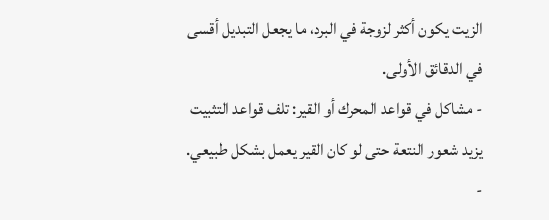الزيت يكون أكثر لزوجة في البرد، ما يجعل التبديل أقسى في الدقائق الأولى.
- مشاكل في قواعد المحرك أو القير: تلف قواعد التثبيت يزيد شعور النتعة حتى لو كان القير يعمل بشكل طبيعي.
-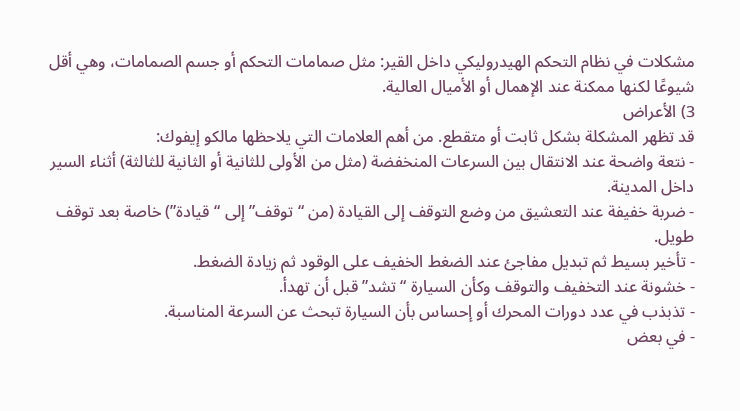مشكلات في نظام التحكم الهيدروليكي داخل القير: مثل صمامات التحكم أو جسم الصمامات، وهي أقل شيوعًا لكنها ممكنة عند الإهمال أو الأميال العالية.
3) الأعراض
قد تظهر المشكلة بشكل ثابت أو متقطع. من أهم العلامات التي يلاحظها مالكو إيفوك:
- نتعة واضحة عند الانتقال بين السرعات المنخفضة (مثل من الأولى للثانية أو الثانية للثالثة) أثناء السير داخل المدينة.
- ضربة خفيفة عند التعشيق من وضع التوقف إلى القيادة (من “توقف” إلى “قيادة”) خاصة بعد توقف طويل.
- تأخير بسيط ثم تبديل مفاجئ عند الضغط الخفيف على الوقود ثم زيادة الضغط.
- خشونة عند التخفيف والتوقف وكأن السيارة “تشد” قبل أن تهدأ.
- تذبذب في عدد دورات المحرك أو إحساس بأن السيارة تبحث عن السرعة المناسبة.
- في بعض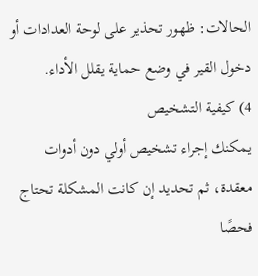الحالات: ظهور تحذير على لوحة العدادات أو دخول القير في وضع حماية يقلل الأداء.
4) كيفية التشخيص
يمكنك إجراء تشخيص أولي دون أدوات معقدة، ثم تحديد إن كانت المشكلة تحتاج فحصًا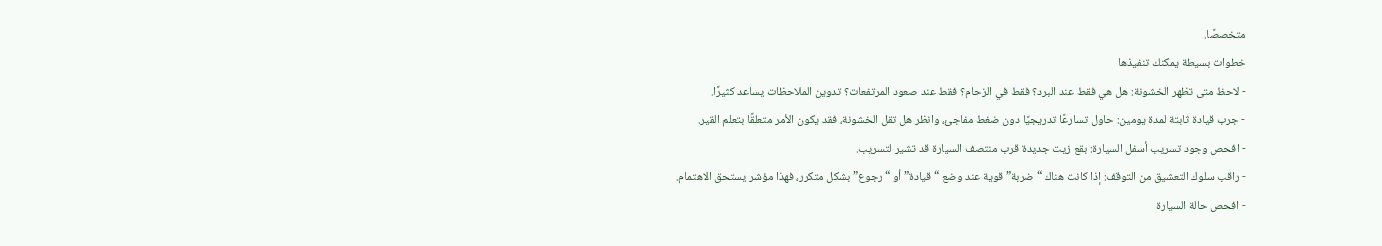متخصصًا.
خطوات بسيطة يمكنك تنفيذها
- لاحظ متى تظهر الخشونة: هل هي فقط عند البرد؟ فقط في الزحام؟ فقط عند صعود المرتفعات؟ تدوين الملاحظات يساعد كثيرًا.
- جرب قيادة ثابتة لمدة يومين: حاول تسارعًا تدريجيًا دون ضغط مفاجئ، وانظر هل تقل الخشونة، فقد يكون الأمر متعلقًا بتعلم القير.
- افحص وجود تسريب أسفل السيارة: بقع زيت جديدة قرب منتصف السيارة قد تشير لتسريب.
- راقب سلوك التعشيق من التوقف: إذا كانت هناك “ضربة” قوية عند وضع “قيادة” أو “رجوع” بشكل متكرر، فهذا مؤشر يستحق الاهتمام.
- افحص حالة السيارة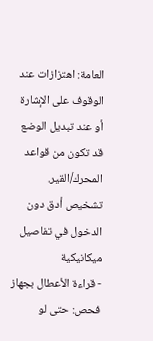العامة: اهتزازات عند الوقوف على الإشارة أو عند تبديل الوضع قد تكون من قواعد المحرك/القير.
تشخيص أدق دون الدخول في تفاصيل ميكانيكية
- قراءة الأعطال بجهاز فحص: حتى لو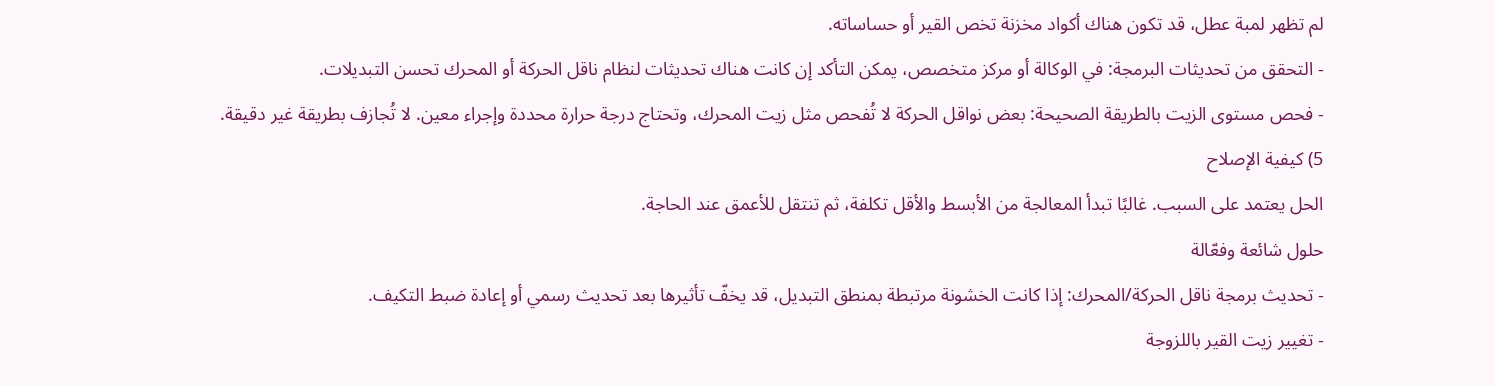لم تظهر لمبة عطل، قد تكون هناك أكواد مخزنة تخص القير أو حساساته.
- التحقق من تحديثات البرمجة: في الوكالة أو مركز متخصص، يمكن التأكد إن كانت هناك تحديثات لنظام ناقل الحركة أو المحرك تحسن التبديلات.
- فحص مستوى الزيت بالطريقة الصحيحة: بعض نواقل الحركة لا تُفحص مثل زيت المحرك، وتحتاج درجة حرارة محددة وإجراء معين. لا تُجازف بطريقة غير دقيقة.
5) كيفية الإصلاح
الحل يعتمد على السبب. غالبًا تبدأ المعالجة من الأبسط والأقل تكلفة، ثم تنتقل للأعمق عند الحاجة.
حلول شائعة وفعّالة
- تحديث برمجة ناقل الحركة/المحرك: إذا كانت الخشونة مرتبطة بمنطق التبديل، قد يخفّ تأثيرها بعد تحديث رسمي أو إعادة ضبط التكيف.
- تغيير زيت القير باللزوجة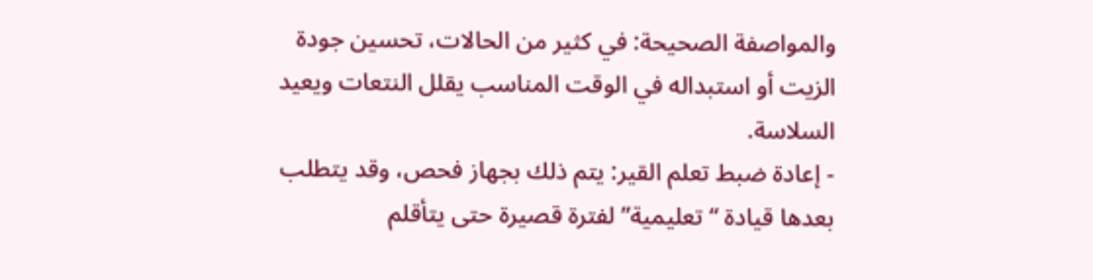والمواصفة الصحيحة: في كثير من الحالات، تحسين جودة الزيت أو استبداله في الوقت المناسب يقلل النتعات ويعيد السلاسة.
- إعادة ضبط تعلم القير: يتم ذلك بجهاز فحص، وقد يتطلب بعدها قيادة “تعليمية” لفترة قصيرة حتى يتأقلم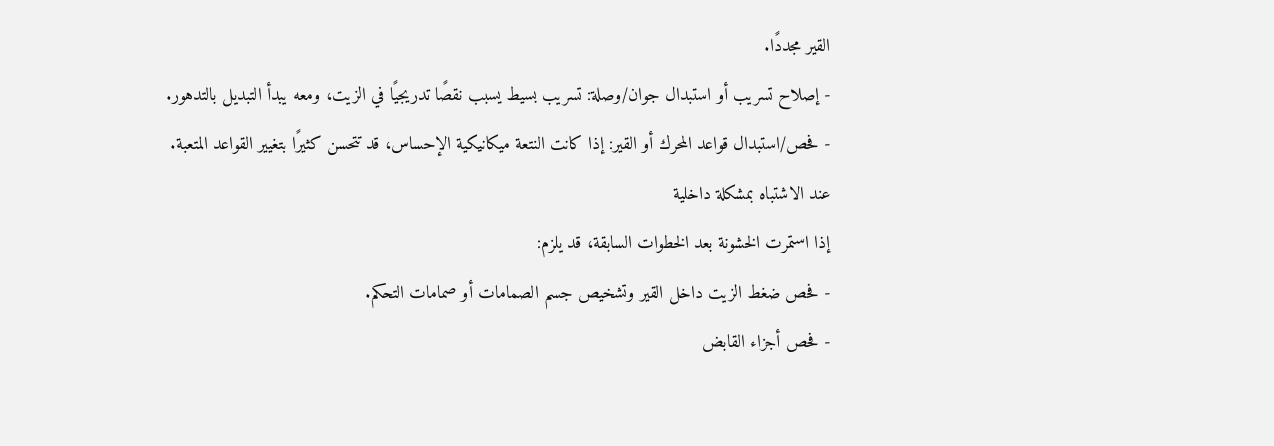القير مجددًا.
- إصلاح تسريب أو استبدال جوان/وصلة: تسريب بسيط يسبب نقصًا تدريجيًا في الزيت، ومعه يبدأ التبديل بالتدهور.
- فحص/استبدال قواعد المحرك أو القير: إذا كانت النتعة ميكانيكية الإحساس، قد تتحسن كثيرًا بتغيير القواعد المتعبة.
عند الاشتباه بمشكلة داخلية
إذا استمرت الخشونة بعد الخطوات السابقة، قد يلزم:
- فحص ضغط الزيت داخل القير وتشخيص جسم الصمامات أو صمامات التحكم.
- فحص أجزاء القابض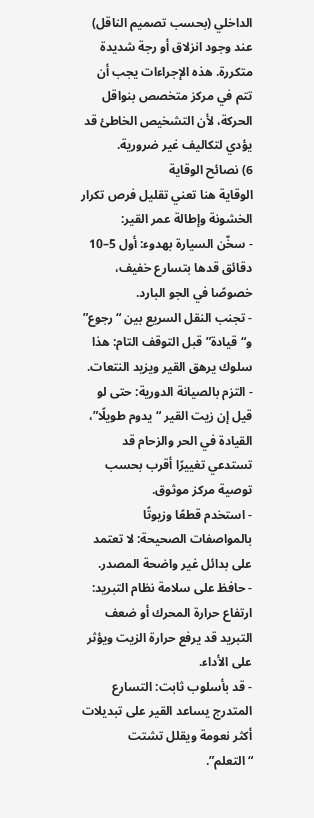الداخلي (بحسب تصميم الناقل) عند وجود انزلاق أو رجة شديدة متكررة. هذه الإجراءات يجب أن تتم في مركز متخصص بنواقل الحركة، لأن التشخيص الخاطئ قد يؤدي لتكاليف غير ضرورية.
6) نصائح الوقاية
الوقاية هنا تعني تقليل فرص تكرار الخشونة وإطالة عمر القير:
- سخّن السيارة بهدوء: أول 5–10 دقائق قدها بتسارع خفيف، خصوصًا في الجو البارد.
- تجنب النقل السريع بين “رجوع” و“قيادة” قبل التوقف التام: هذا سلوك يرهق القير ويزيد النتعات.
- التزم بالصيانة الدورية: حتى لو قيل إن زيت القير “يدوم طويلًا”، القيادة في الحر والزحام قد تستدعي تغييرًا أقرب بحسب توصية مركز موثوق.
- استخدم قطعًا وزيوتًا بالمواصفات الصحيحة: لا تعتمد على بدائل غير واضحة المصدر.
- حافظ على سلامة نظام التبريد: ارتفاع حرارة المحرك أو ضعف التبريد قد يرفع حرارة الزيت ويؤثر على الأداء.
- قد بأسلوب ثابت: التسارع المتدرج يساعد القير على تبديلات أكثر نعومة ويقلل تشتت “التعلم”.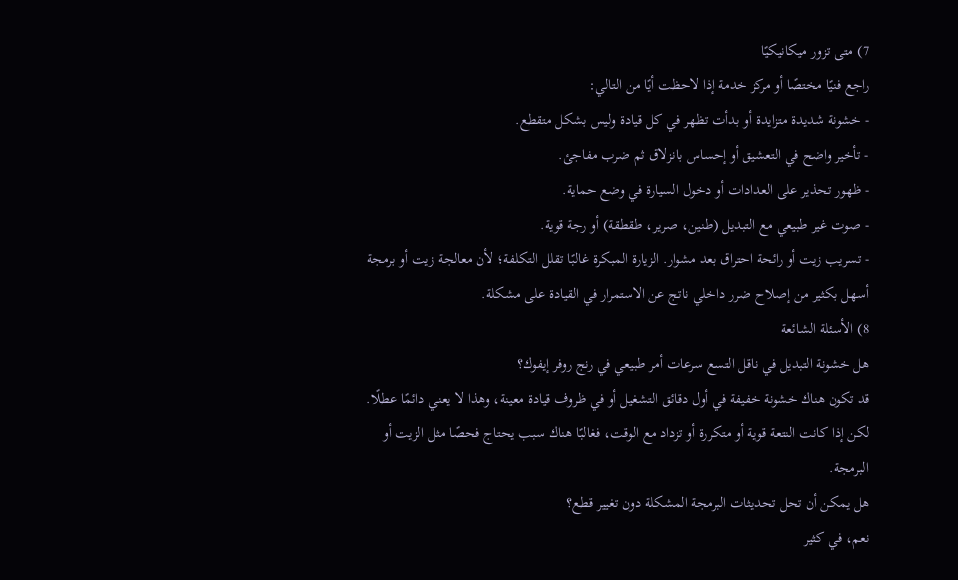7) متى تزور ميكانيكيًا
راجع فنيًا مختصًا أو مركز خدمة إذا لاحظت أيًا من التالي:
- خشونة شديدة متزايدة أو بدأت تظهر في كل قيادة وليس بشكل متقطع.
- تأخير واضح في التعشيق أو إحساس بانزلاق ثم ضرب مفاجئ.
- ظهور تحذير على العدادات أو دخول السيارة في وضع حماية.
- صوت غير طبيعي مع التبديل (طنين، صرير، طقطقة) أو رجة قوية.
- تسريب زيت أو رائحة احتراق بعد مشوار. الزيارة المبكرة غالبًا تقلل التكلفة؛ لأن معالجة زيت أو برمجة أسهل بكثير من إصلاح ضرر داخلي ناتج عن الاستمرار في القيادة على مشكلة.
8) الأسئلة الشائعة
هل خشونة التبديل في ناقل التسع سرعات أمر طبيعي في رنج روفر إيفوك؟
قد تكون هناك خشونة خفيفة في أول دقائق التشغيل أو في ظروف قيادة معينة، وهذا لا يعني دائمًا عطلًا. لكن إذا كانت النتعة قوية أو متكررة أو تزداد مع الوقت، فغالبًا هناك سبب يحتاج فحصًا مثل الزيت أو البرمجة.
هل يمكن أن تحل تحديثات البرمجة المشكلة دون تغيير قطع؟
نعم، في كثير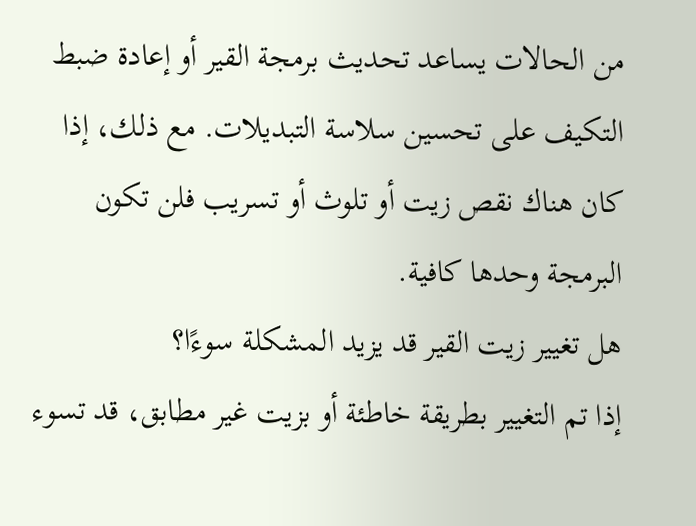من الحالات يساعد تحديث برمجة القير أو إعادة ضبط التكيف على تحسين سلاسة التبديلات. مع ذلك، إذا كان هناك نقص زيت أو تلوث أو تسريب فلن تكون البرمجة وحدها كافية.
هل تغيير زيت القير قد يزيد المشكلة سوءًا؟
إذا تم التغيير بطريقة خاطئة أو بزيت غير مطابق، قد تسوء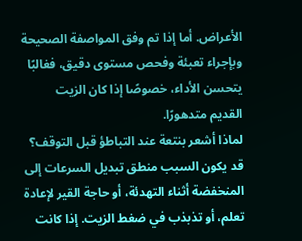الأعراض. أما إذا تم وفق المواصفة الصحيحة وبإجراء تعبئة وفحص مستوى دقيق، فغالبًا يتحسن الأداء، خصوصًا إذا كان الزيت القديم متدهورًا.
لماذا أشعر بنتعة عند التباطؤ قبل التوقف؟
قد يكون السبب منطق تبديل السرعات إلى المنخفضة أثناء التهدئة، أو حاجة القير لإعادة تعلم، أو تذبذب في ضغط الزيت. إذا كانت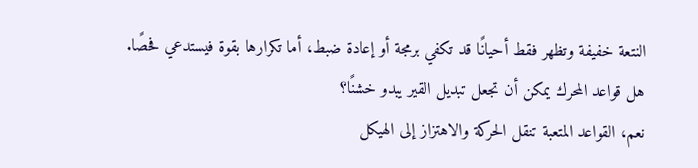النتعة خفيفة وتظهر فقط أحيانًا قد تكفي برمجة أو إعادة ضبط، أما تكرارها بقوة فيستدعي فحصًا.
هل قواعد المحرك يمكن أن تجعل تبديل القير يبدو خشنًا؟
نعم، القواعد المتعبة تنقل الحركة والاهتزاز إلى الهيكل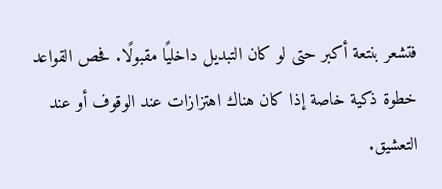فتشعر بنتعة أكبر حتى لو كان التبديل داخليًا مقبولًا. فحص القواعد خطوة ذكية خاصة إذا كان هناك اهتزازات عند الوقوف أو عند التعشيق.